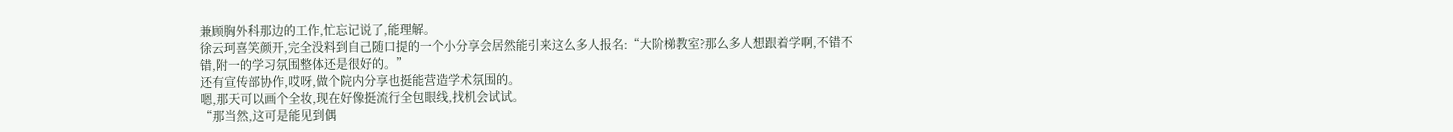兼顾胸外科那边的工作,忙忘记说了,能理解。
徐云珂喜笑颜开,完全没料到自己随口提的一个小分享会居然能引来这么多人报名:“大阶梯教室?那么多人想跟着学啊,不错不错,附一的学习氛围整体还是很好的。”
还有宣传部协作,哎呀,做个院内分享也挺能营造学术氛围的。
嗯,那天可以画个全妆,现在好像挺流行全包眼线,找机会试试。
“那当然,这可是能见到偶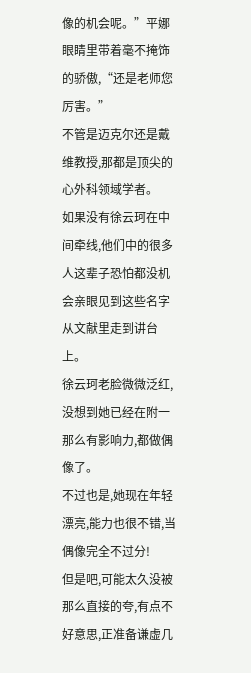像的机会呢。”平娜眼睛里带着毫不掩饰的骄傲,“还是老师您厉害。”
不管是迈克尔还是戴维教授,那都是顶尖的心外科领域学者。
如果没有徐云珂在中间牵线,他们中的很多人这辈子恐怕都没机会亲眼见到这些名字从文献里走到讲台上。
徐云珂老脸微微泛红,没想到她已经在附一那么有影响力,都做偶像了。
不过也是,她现在年轻漂亮,能力也很不错,当偶像完全不过分!
但是吧,可能太久没被那么直接的夸,有点不好意思,正准备谦虚几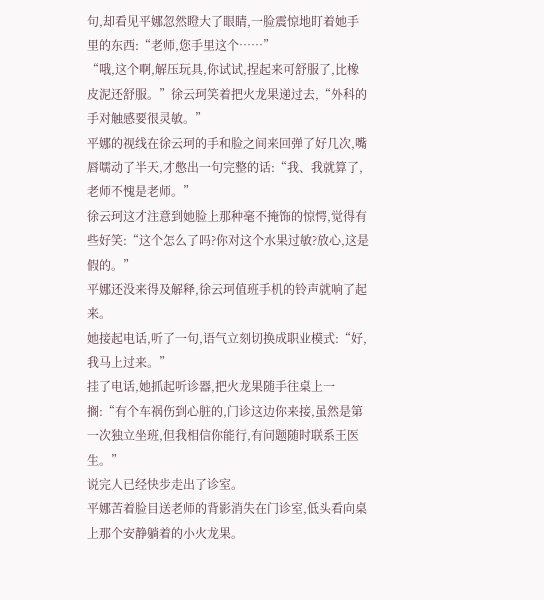句,却看见平娜忽然瞪大了眼睛,一脸震惊地盯着她手里的东西:“老师,您手里这个……”
“哦,这个啊,解压玩具,你试试,捏起来可舒服了,比橡皮泥还舒服。”徐云珂笑着把火龙果递过去,“外科的手对触感要很灵敏。”
平娜的视线在徐云珂的手和脸之间来回弹了好几次,嘴唇嚅动了半天,才憋出一句完整的话:“我、我就算了,老师不愧是老师。”
徐云珂这才注意到她脸上那种毫不掩饰的惊愕,觉得有些好笑:“这个怎么了吗?你对这个水果过敏?放心,这是假的。”
平娜还没来得及解释,徐云珂值班手机的铃声就响了起来。
她接起电话,听了一句,语气立刻切换成职业模式:“好,我马上过来。”
挂了电话,她抓起听诊器,把火龙果随手往桌上一搁:“有个车祸伤到心脏的,门诊这边你来接,虽然是第一次独立坐班,但我相信你能行,有问题随时联系王医生。”
说完人已经快步走出了诊室。
平娜苦着脸目送老师的背影消失在门诊室,低头看向桌上那个安静躺着的小火龙果。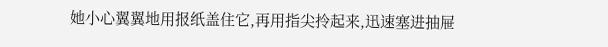她小心翼翼地用报纸盖住它,再用指尖拎起来,迅速塞进抽屉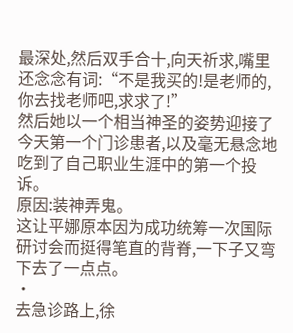最深处,然后双手合十,向天祈求,嘴里还念念有词:“不是我买的!是老师的,你去找老师吧,求求了!”
然后她以一个相当神圣的姿势迎接了今天第一个门诊患者,以及毫无悬念地吃到了自己职业生涯中的第一个投诉。
原因:装神弄鬼。
这让平娜原本因为成功统筹一次国际研讨会而挺得笔直的背脊,一下子又弯下去了一点点。
·
去急诊路上,徐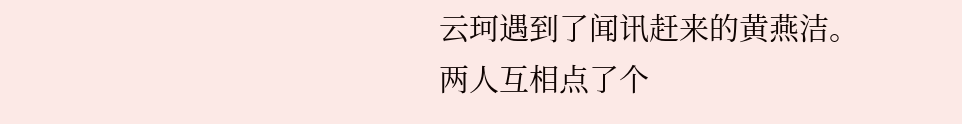云珂遇到了闻讯赶来的黄燕洁。
两人互相点了个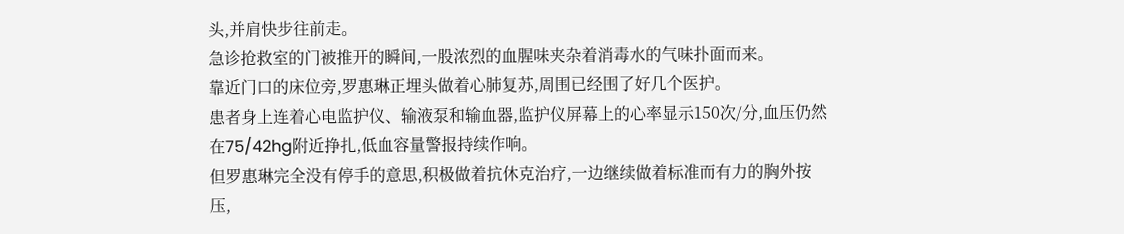头,并肩快步往前走。
急诊抢救室的门被推开的瞬间,一股浓烈的血腥味夹杂着消毒水的气味扑面而来。
靠近门口的床位旁,罗惠琳正埋头做着心肺复苏,周围已经围了好几个医护。
患者身上连着心电监护仪、输液泵和输血器,监护仪屏幕上的心率显示150次/分,血压仍然在75/42hg附近挣扎,低血容量警报持续作响。
但罗惠琳完全没有停手的意思,积极做着抗休克治疗,一边继续做着标准而有力的胸外按压,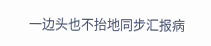一边头也不抬地同步汇报病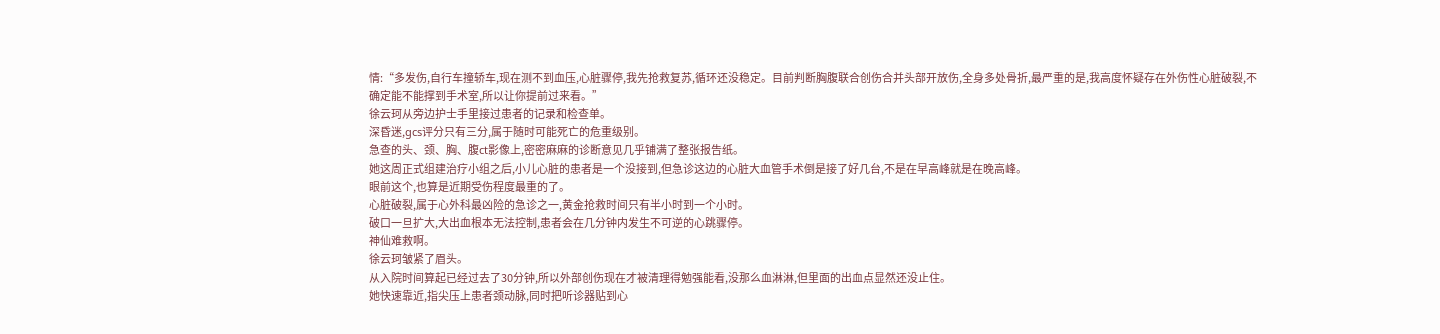情:“多发伤,自行车撞轿车,现在测不到血压,心脏骤停,我先抢救复苏,循环还没稳定。目前判断胸腹联合创伤合并头部开放伤,全身多处骨折,最严重的是,我高度怀疑存在外伤性心脏破裂,不确定能不能撑到手术室,所以让你提前过来看。”
徐云珂从旁边护士手里接过患者的记录和检查单。
深昏迷,gcs评分只有三分,属于随时可能死亡的危重级别。
急查的头、颈、胸、腹ct影像上,密密麻麻的诊断意见几乎铺满了整张报告纸。
她这周正式组建治疗小组之后,小儿心脏的患者是一个没接到,但急诊这边的心脏大血管手术倒是接了好几台,不是在早高峰就是在晚高峰。
眼前这个,也算是近期受伤程度最重的了。
心脏破裂,属于心外科最凶险的急诊之一,黄金抢救时间只有半小时到一个小时。
破口一旦扩大,大出血根本无法控制,患者会在几分钟内发生不可逆的心跳骤停。
神仙难救啊。
徐云珂皱紧了眉头。
从入院时间算起已经过去了30分钟,所以外部创伤现在才被清理得勉强能看,没那么血淋淋,但里面的出血点显然还没止住。
她快速靠近,指尖压上患者颈动脉,同时把听诊器贴到心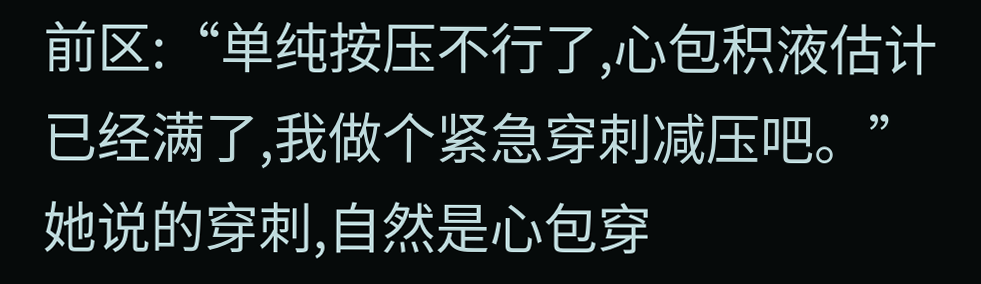前区:“单纯按压不行了,心包积液估计已经满了,我做个紧急穿刺减压吧。”
她说的穿刺,自然是心包穿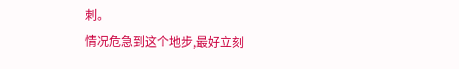刺。
情况危急到这个地步,最好立刻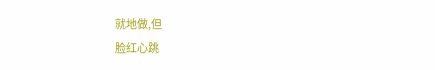就地做,但
脸红心跳